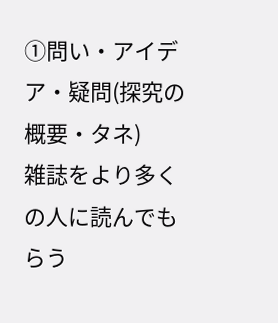①問い・アイデア・疑問(探究の概要・タネ)
雑誌をより多くの人に読んでもらう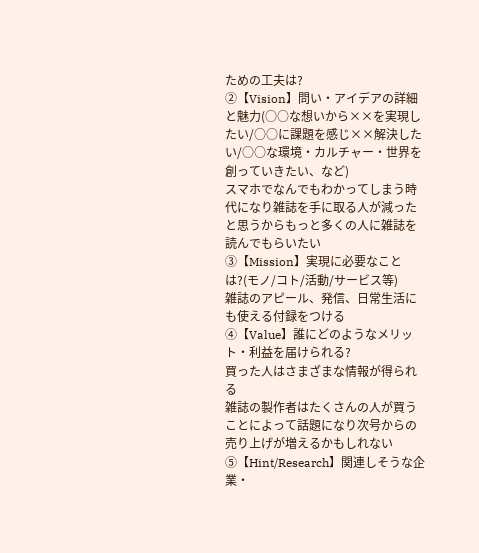ための工夫は?
②【Vision】問い・アイデアの詳細と魅力(○○な想いから××を実現したい/○○に課題を感じ××解決したい/○○な環境・カルチャー・世界を創っていきたい、など)
スマホでなんでもわかってしまう時代になり雑誌を手に取る人が減ったと思うからもっと多くの人に雑誌を読んでもらいたい
③【Mission】実現に必要なことは?(モノ/コト/活動/サービス等)
雑誌のアピール、発信、日常生活にも使える付録をつける
④【Value】誰にどのようなメリット・利益を届けられる?
買った人はさまざまな情報が得られる
雑誌の製作者はたくさんの人が買うことによって話題になり次号からの売り上げが増えるかもしれない
⑤【Hint/Research】関連しそうな企業・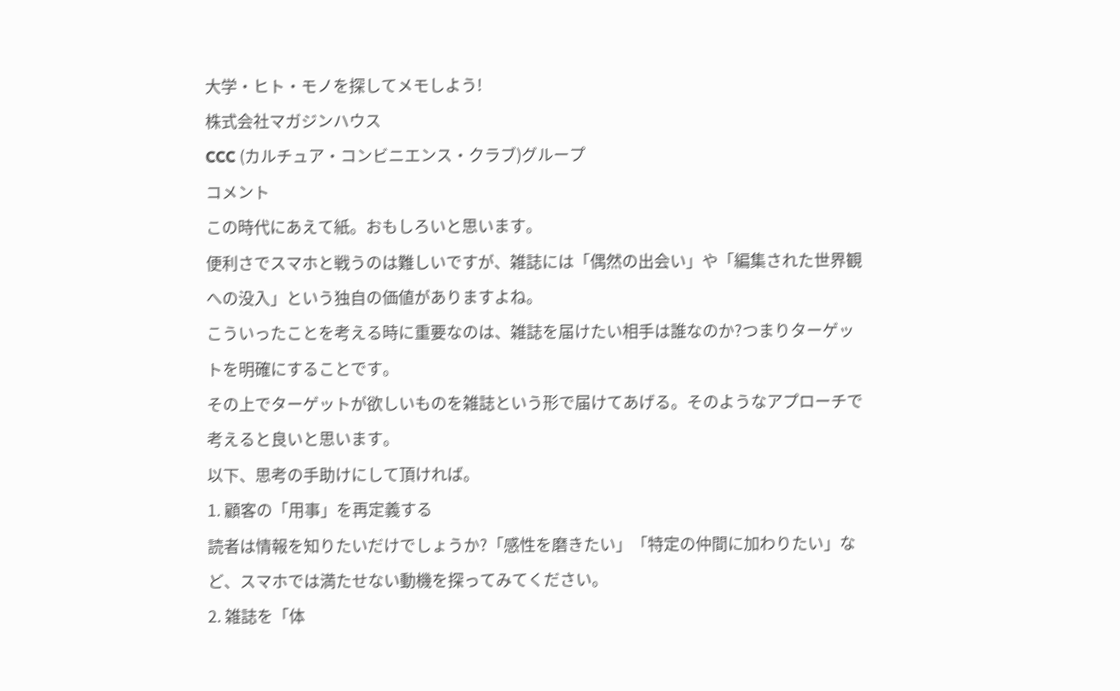大学・ヒト・モノを探してメモしよう!
株式会社マガジンハウス
CCC (カルチュア・コンビニエンス・クラブ)グループ
コメント
この時代にあえて紙。おもしろいと思います。
便利さでスマホと戦うのは難しいですが、雑誌には「偶然の出会い」や「編集された世界観への没入」という独自の価値がありますよね。
こういったことを考える時に重要なのは、雑誌を届けたい相手は誰なのか?つまりターゲットを明確にすることです。
その上でターゲットが欲しいものを雑誌という形で届けてあげる。そのようなアプローチで考えると良いと思います。
以下、思考の手助けにして頂ければ。
1. 顧客の「用事」を再定義する
読者は情報を知りたいだけでしょうか?「感性を磨きたい」「特定の仲間に加わりたい」など、スマホでは満たせない動機を探ってみてください。
2. 雑誌を「体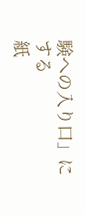験への入り口」にする
紙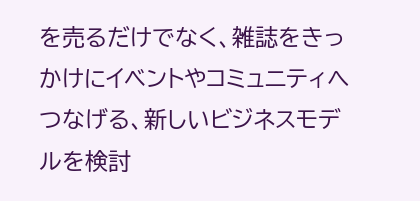を売るだけでなく、雑誌をきっかけにイベントやコミュニティへつなげる、新しいビジネスモデルを検討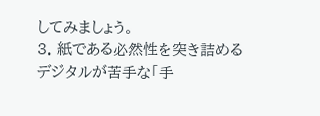してみましょう。
3. 紙である必然性を突き詰める
デジタルが苦手な「手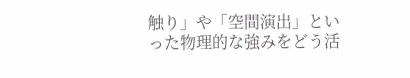触り」や「空間演出」といった物理的な強みをどう活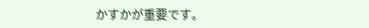かすかが重要です。